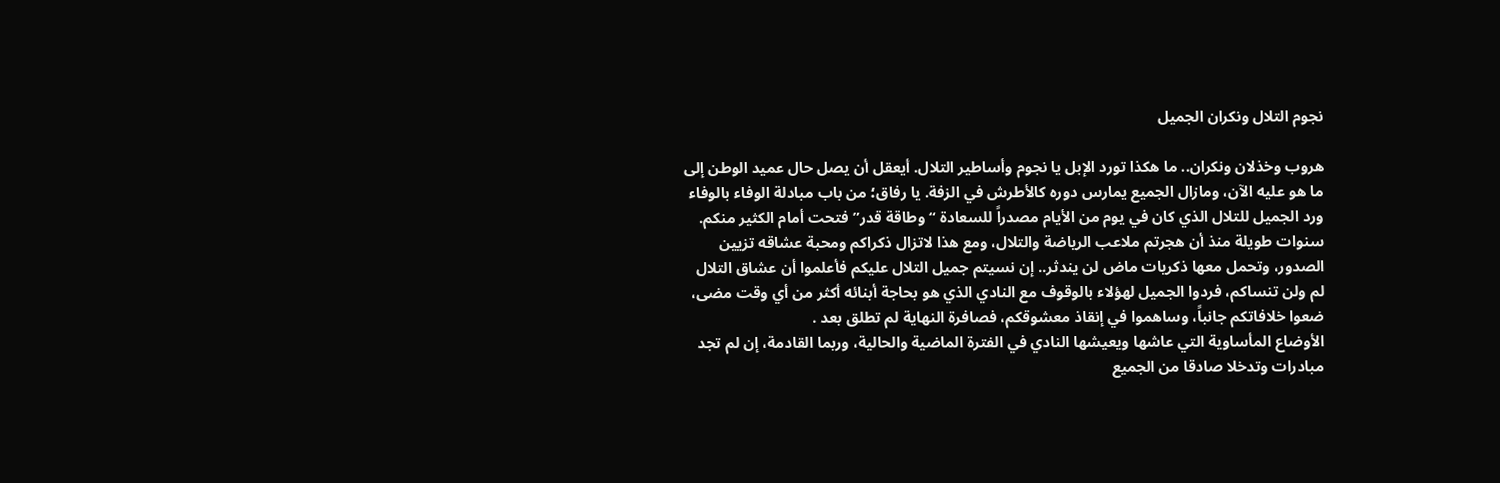نجوم التلال ونكران الجميل

هروب وخذلان ونكران.. ما هكذا تورد الإبل يا نجوم وأساطير التلال. أيعقل أن يصل حال عميد الوطن إلى ما هو عليه الآن، ومازال الجميع يمارس دوره كالأطرش في الزفة. يا رفاق؛ من باب مبادلة الوفاء بالوفاء ورد الجميل للتلال الذي كان في يوم من الأيام مصدراً للسعادة “وطاقة قدر” فتحت أمام الكثير منكم. سنوات طويلة منذ أن هجرتم ملاعب الرياضة والتلال، ومع هذا لاتزال ذكراكم ومحبة عشاقه تزيين الصدور، وتحمل معها ذكريات ماض لن يندثر.. إن نسيتم جميل التلال عليكم فأعلموا أن عشاق التلال لم ولن تنساكم، فردوا الجميل لهؤلاء بالوقوف مع النادي الذي هو بحاجة أبنائه أكثر من أي وقت مضى، ضعوا خلافاتكم جانباً، وساهموا في إنقاذ معشوقكم، فصافرة النهاية لم تطلق بعد .
الأوضاع المأساوية التي عاشها ويعيشها النادي في الفترة الماضية والحالية، وربما القادمة، إن لم تجد مبادرات وتدخلا صادقا من الجميع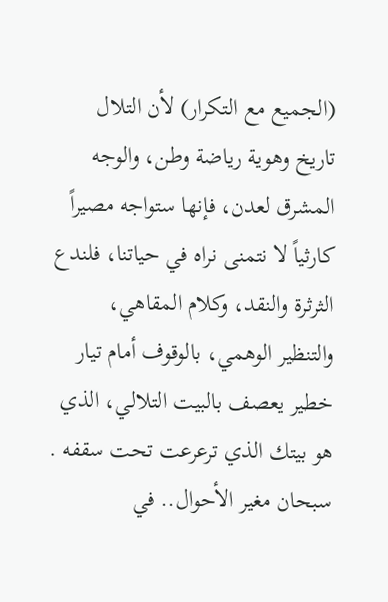(الجميع مع التكرار) لأن التلال تاريخ وهوية رياضة وطن، والوجه المشرق لعدن، فإنها ستواجه مصيراً كارثياً لا نتمنى نراه في حياتنا، فلندع الثرثرة والنقد، وكلام المقاهي، والتنظير الوهمي، بالوقوف أمام تيار خطير يعصف بالبيت التلالي، الذي هو بيتك الذي ترعرعت تحت سقفه .
سبحان مغير الأحوال.. في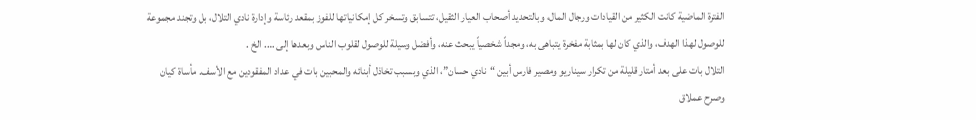الفترة الماضية كانت الكثير من القيادات ورجال المال، وبالتحديد أصحاب العيار الثقيل، تتسابق وتسخر كل إمكانياتها للفوز بمقعد رئاسة وإدارة نادي التلال، بل وتجند مجموعة للوصول لهذا الهدف، والذي كان لها بمثابة مفخرة يتباهى به، ومجداً شخصياً يبحث عنه، وأفضل وسيلة للوصول لقلوب الناس وبعدها إلى …. الخ .
التلال بات على بعد أمتار قليلة من تكرار سيناريو ومصير فارس أبين “نادي حسان”، الذي وبسبب تخاذل أبنائه والمحبين بات في عداد المفقودين مع الأسف. مأساة كيان وصرح عملاق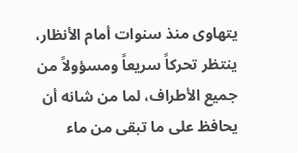يتهاوى منذ سنوات أمام الأنظار، ينتظر تحركاً سريعاً ومسؤولاً من جميع الأطراف، لما من شانه أن يحافظ على ما تبقى من ماء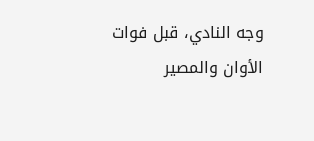وجه النادي، قبل فوات الأوان والمصير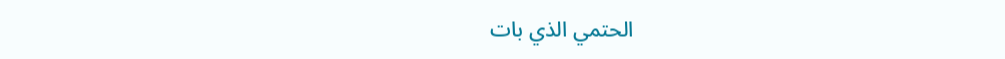الحتمي الذي بات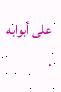على أبوابه .